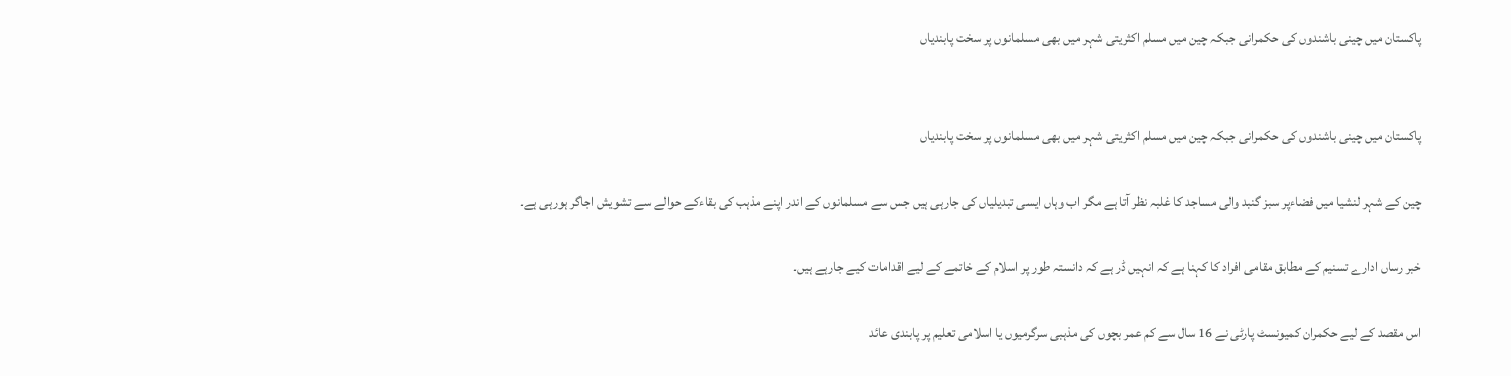پاکستان میں چینی باشندوں کی حکمرانی جبکہ چین میں مسلم اکثریتی شہر میں بھی مسلمانوں پر سخت پابندیاں


پاکستان میں چینی باشندوں کی حکمرانی جبکہ چین میں مسلم اکثریتی شہر میں بھی مسلمانوں پر سخت پابندیاں

چین کے شہر لنشیا میں فضاءپر سبز گنبد والی مساجد کا غلبہ نظر آتا ہے مگر اب وہاں ایسی تبدیلیاں کی جارہی ہیں جس سے مسلمانوں کے اندر اپنے مذہب کی بقاءکے حوالے سے تشویش اجاگر ہورہی ہے۔

خبر رساں ادارے تسنیم کے مطابق مقامی افراد کا کہنا ہے کہ انہیں ڈر ہے کہ دانستہ طور پر اسلام کے خاتمے کے لیے اقدامات کیے جارہے ہیں۔

اس مقصد کے لیے حکمران کمیونسٹ پارٹی نے 16 سال سے کم عمر بچوں کی مذہبی سرگرمیوں یا اسلامی تعلیم پر پابندی عائد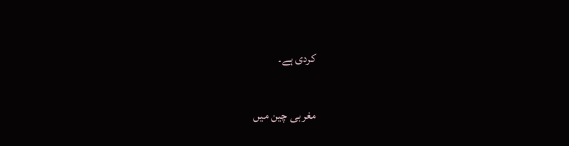کردی ہے۔

مغربی چین میں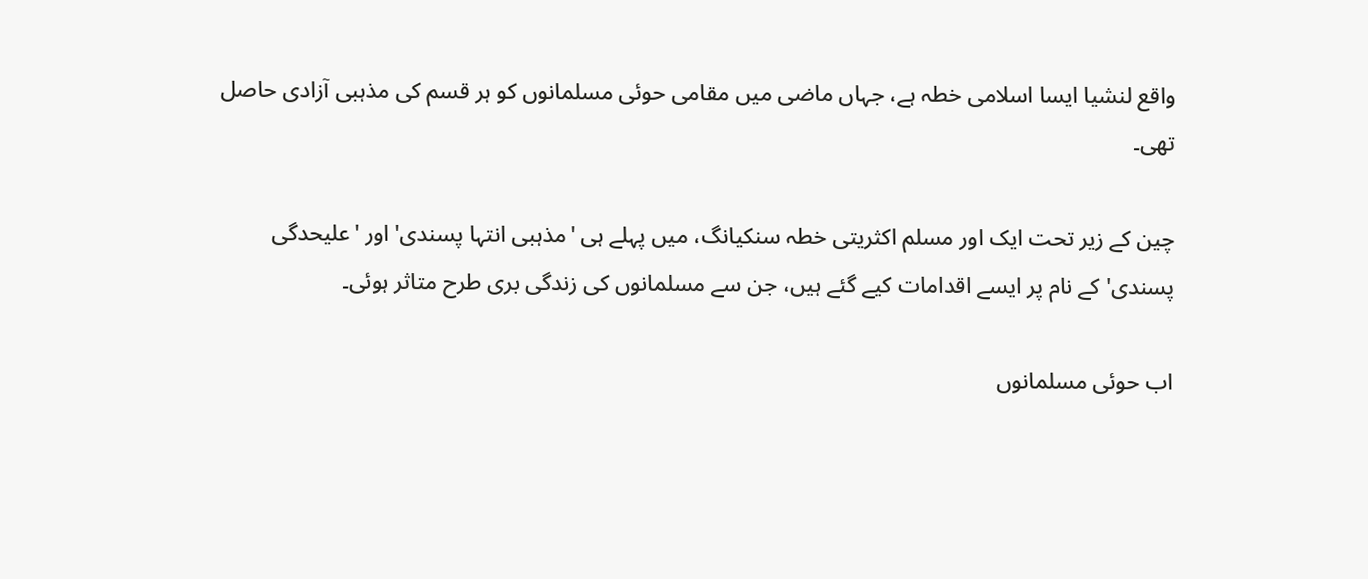واقع لنشیا ایسا اسلامی خطہ ہے، جہاں ماضی میں مقامی حوئی مسلمانوں کو ہر قسم کی مذہبی آزادی حاصل تھی۔

چین کے زیر تحت ایک اور مسلم اکثریتی خطہ سنکیانگ، میں پہلے ہی 'مذہبی انتہا پسندی' اور 'علیحدگی پسندی' کے نام پر ایسے اقدامات کیے گئے ہیں، جن سے مسلمانوں کی زندگی بری طرح متاثر ہوئی۔

اب حوئی مسلمانوں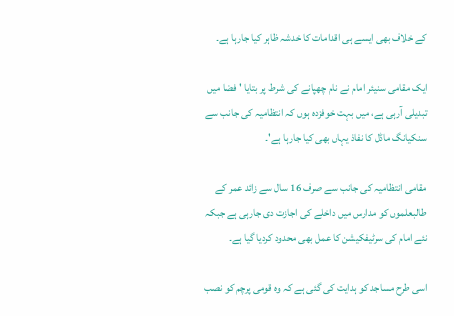کے خلاف بھی ایسے ہی اقدامات کا خدشہ ظاہر کیا جارہا ہے۔

ایک مقامی سنیئر امام نے نام چھپانے کی شرط پر بتایا ' فضا میں تبدیلی آرہی ہے، میں بہت خوفزدہ ہوں کہ انتظامیہ کی جانب سے سنکیانگ ماڈل کا نفاذ یہاں بھی کیا جارہا ہے'۔

مقامی انتظامیہ کی جانب سے صرف 16 سال سے زائد عمر کے طالبعلموں کو مدارس میں داخلے کی اجازت دی جارہی ہے جبکہ نئے امام کی سرٹیفکیشن کا عمل بھی محدود کردیا گیا ہے۔

اسی طرح مساجد کو ہدایت کی گئی ہے کہ وہ قومی پرچم کو نصب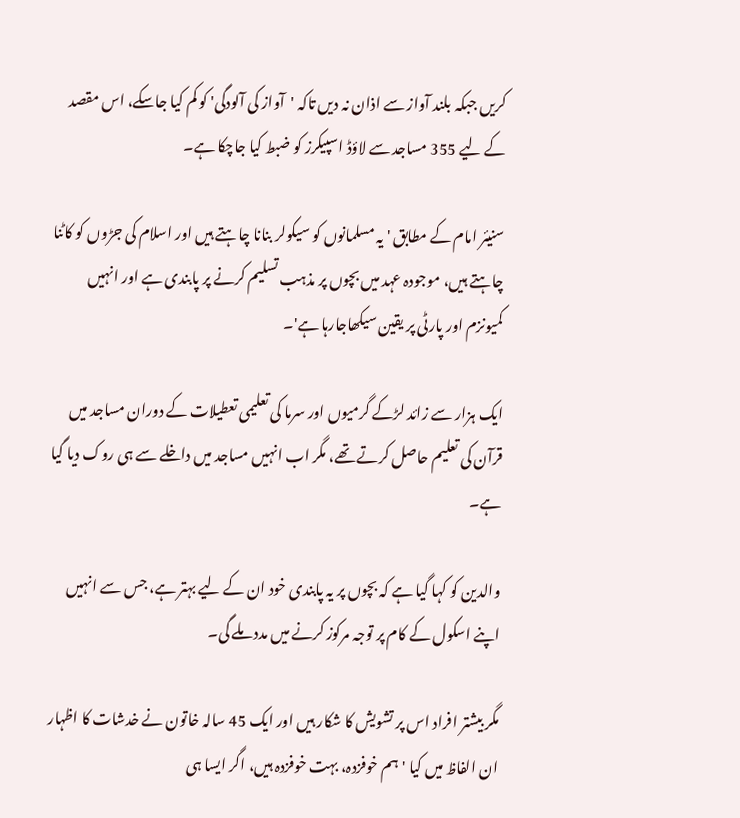کریں جبکہ بلند آواز سے اذان نہ دیں تاکہ 'آواز کی آلودگی' کو کم کیا جاسکے، اس مقصد کے لیے 355 مساجد سے لاؤڈ اسپیکرز کو ضبط کیا جاچکا ہے۔

سنیئر امام کے مطابق ' یہ مسلمانوں کو سیکولر بنانا چاہتے ہیں اور اسلام کی جڑوں کو کاٹنا چاہتے ہیں، موجودہ عہد میں بچوں پر مذہب تسلیم کرنے پر پابندی ہے اور انہیں کمیونزم اور پارٹی پر یقین سیکھاجارہا ہے'۔

ایک ہزار سے زائد لڑکے گرمیوں اور سرما کی تعلیمی تعطیلات کے دوران مساجد میں قرآن کی تعلیم حاصل کرتے تھے، مگر اب انہیں مساجد میں داخلے سے ہی روک دیا گیا ہے۔

والدین کو کہا گیا ہے کہ بچوں پر یہ پابندی خود ان کے لیے بہتر ہے، جس سے انہیں اپنے اسکول کے کام پر توجہ مرکوز کرنے میں مدد ملے گی۔

مگر بیشتر افراد اس پر تشویش کا شکار ہیں اور ایک 45 سالہ خاتون نے خدشات کا اظہار ان الفاظ میں کیا ' ہم خوفزدہ، بہت خوفزدہ ہیں، اگر ایسا ہی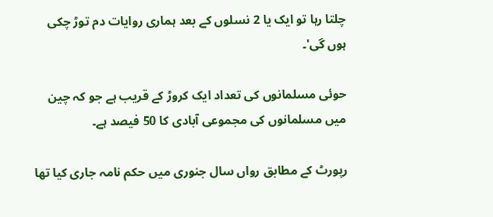چلتا رہا تو ایک یا 2 نسلوں کے بعد ہماری روایات دم توڑ چکی ہوں گی'۔

حوئی مسلمانوں کی تعداد ایک کروڑ کے قریب ہے جو کہ چین میں مسلمانوں کی مجموعی آبادی کا 50 فیصد ہے۔

رپورٹ کے مطابق رواں سال جنوری میں حکم نامہ جاری کیا تھا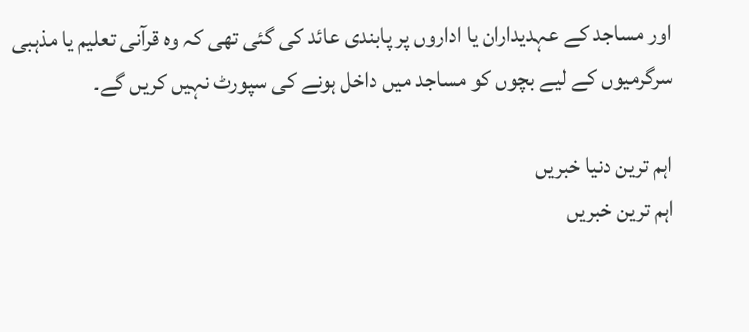اور مساجد کے عہدیداران یا اداروں پر پابندی عائد کی گئی تھی کہ وہ قرآنی تعلیم یا مذہبی سرگرمیوں کے لیے بچوں کو مساجد میں داخل ہونے کی سپورٹ نہیں کریں گے۔

اہم ترین دنیا خبریں
اہم ترین خبریں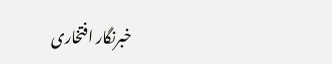خبرنگار افتخاری